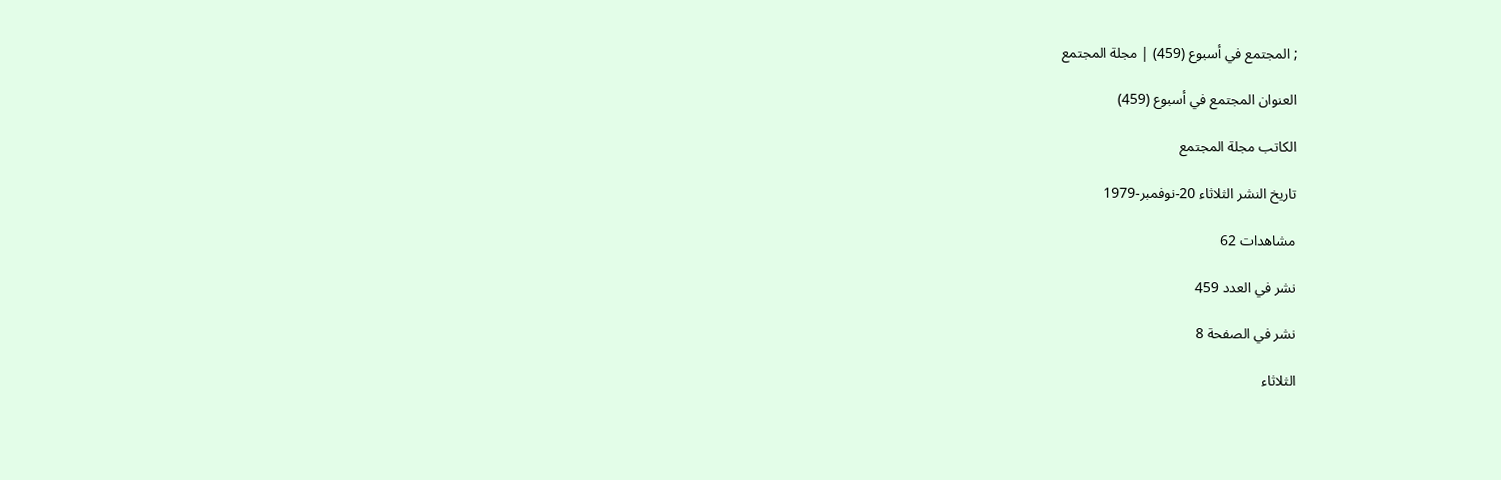; المجتمع في أسبوع (459) | مجلة المجتمع

العنوان المجتمع في أسبوع (459)

الكاتب مجلة المجتمع

تاريخ النشر الثلاثاء 20-نوفمبر-1979

مشاهدات 62

نشر في العدد 459

نشر في الصفحة 8

الثلاثاء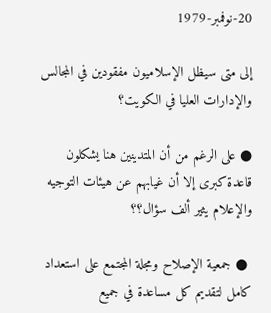20-نوفمبر-1979

إلى متى سيظل الإسلاميون مفقودين في المجالس والإدارات العليا في الكويت؟

● على الرغم من أن المتدينين هنا يشكلون قاعدة كبرى إلا أن غيابهم عن هيئات التوجيه والإعلام يثير ألف سؤال؟؟

 ● جمعية الإصلاح ومجلة المجتمع على استعداد كامل لتقديم كل مساعدة في جميع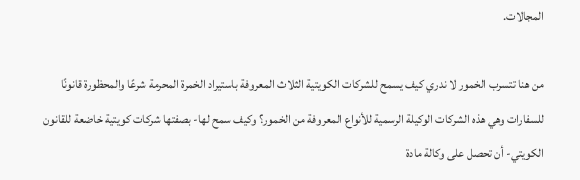المجالات.

من هنا تتسرب الخمور لا ندري كيف يسمح للشركات الكويتية الثلاث المعروفة باستيراد الخمرة المحرمة شرعًا والمحظورة قانونًا للسفارات وهي هذه الشركات الوكيلة الرسمية للأنواع المعروفة من الخمور؟ وكيف سمح لها- بصفتها شركات كويتية خاضعة للقانون الكويتي- أن تحصل على وكالة مادة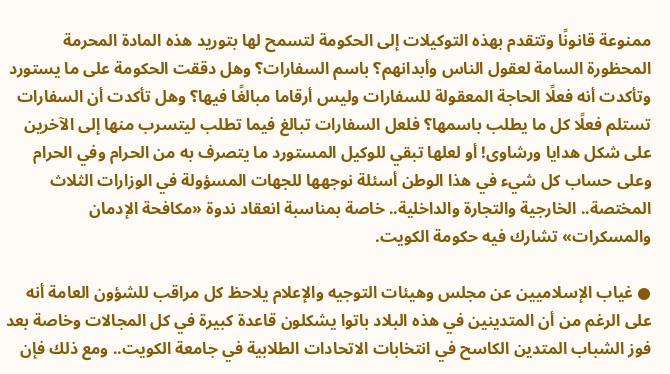ممنوعة قانونًا وتتقدم بهذه التوكيلات إلى الحكومة لتسمح لها بتوريد هذه المادة المحرمة المحظورة السامة لعقول الناس وأبدانهم؟ باسم السفارات؟ وهل دققت الحكومة على ما يستورد وتأكدت أنه فعلًا الحاجة المعقولة للسفارات وليس أرقاما مبالغًا فيها؟ وهل تأكدت أن السفارات تستلم فعلًا كل ما يطلب باسمها؟ فلعل السفارات تبالغ فيما تطلب ليتسرب منها إلى الآخرين على شكل هدايا ورشاوى! أو لعلها تبقي للوكيل المستورد ما يتصرف به من الحرام وفي الحرام وعلى حساب كل شيء في هذا الوطن أسئلة نوجهها للجهات المسؤولة في الوزارات الثلاث المختصة.. الخارجية والتجارة والداخلية.. خاصة بمناسبة انعقاد ندوة «مكافحة الإدمان والمسكرات» تشارك فيه حكومة الكويت.

● غياب الإسلاميين عن مجلس وهيئات التوجيه والإعلام يلاحظ كل مراقب للشؤون العامة أنه على الرغم من أن المتدينين في هذه البلاد باتوا يشكلون قاعدة كبيرة في كل المجالات وخاصة بعد فوز الشباب المتدين الكاسح في انتخابات الاتحادات الطلابية في جامعة الكويت.. ومع ذلك فإن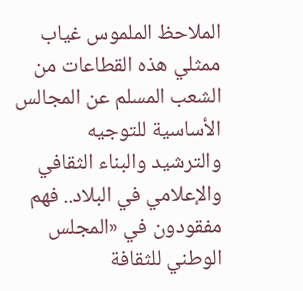الملاحظ الملموس غياب ممثلي هذه القطاعات من الشعب المسلم عن المجالس الأساسية للتوجيه والترشيد والبناء الثقافي والإعلامي في البلاد.. فهم مفقودون في «المجلس الوطني للثقافة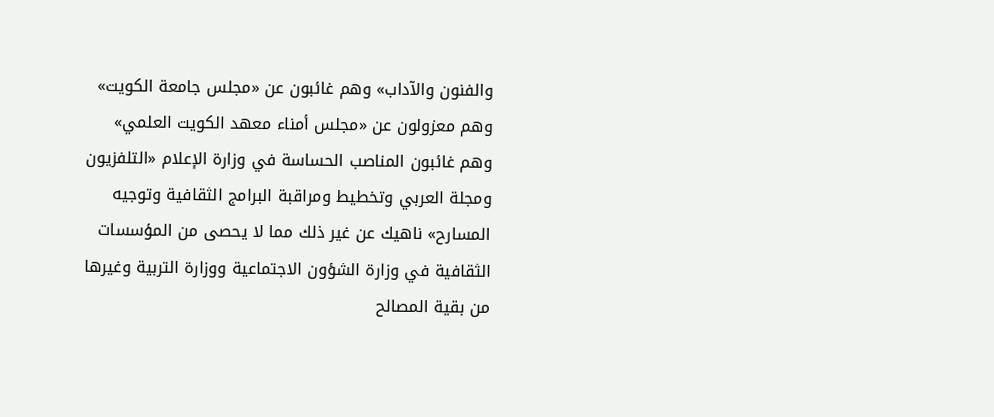والفنون والآداب» وهم غائبون عن «مجلس جامعة الكويت» وهم معزولون عن «مجلس أمناء معهد الكويت العلمي» وهم غائبون المناصب الحساسة في وزارة الإعلام «التلفزيون ومجلة العربي وتخطيط ومراقبة البرامج الثقافية وتوجيه المسارح» ناهيك عن غير ذلك مما لا يحصى من المؤسسات الثقافية في وزارة الشؤون الاجتماعية ووزارة التربية وغيرها من بقية المصالح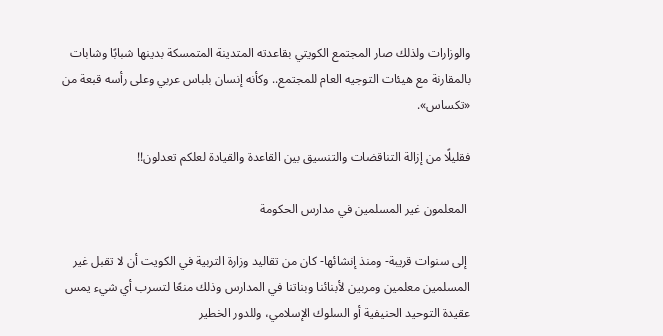والوزارات ولذلك صار المجتمع الكويتي بقاعدته المتدينة المتمسكة بدينها شبابًا وشابات بالمقارنة مع هيئات التوجيه العام للمجتمع.. وكأنه إنسان بلباس عربي وعلى رأسه قبعة من «تكساس».

فقليلًا من إزالة التناقضات والتنسيق بين القاعدة والقيادة لعلكم تعدلون!!

 المعلمون غير المسلمين في مدارس الحكومة

 إلى سنوات قريبة- ومنذ إنشائها- كان من تقاليد وزارة التربية في الكويت أن لا تقبل غير المسلمين معلمين ومربين لأبنائنا وبناتنا في المدارس وذلك منعًا لتسرب أي شيء يمس عقيدة التوحيد الحنيفية أو السلوك الإسلامي، وللدور الخطير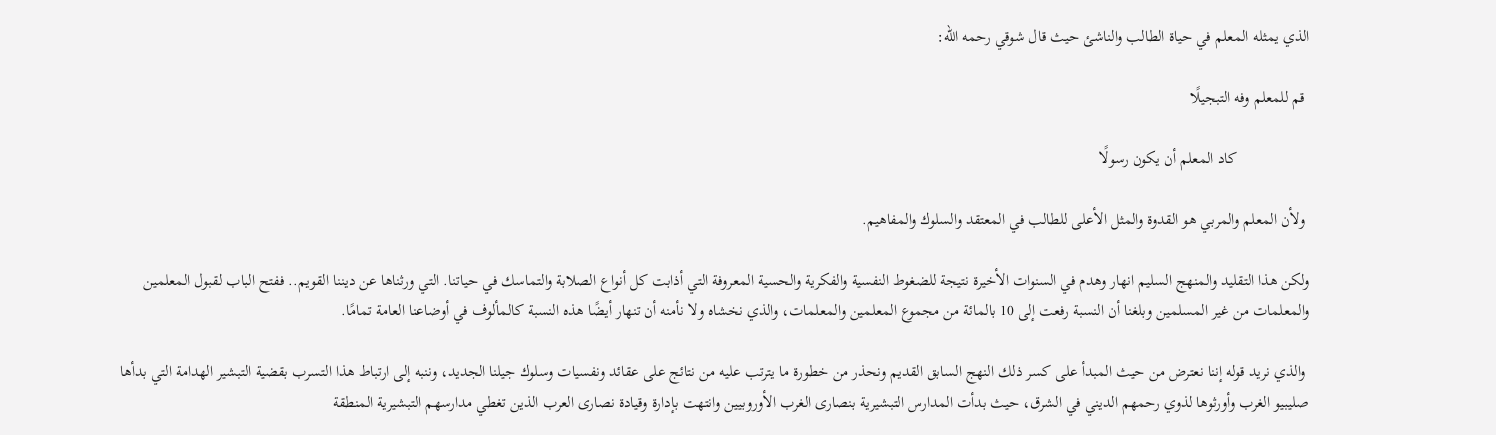الذي يمثله المعلم في حياة الطالب والناشئ حيث قال شوقي رحمه الله:

 قم للمعلم وفه التبجيلًا

                  كاد المعلم أن يكون رسولًا

 ولأن المعلم والمربي هو القدوة والمثل الأعلى للطالب في المعتقد والسلوك والمفاهيم.

ولكن هذا التقليد والمنهج السليم انهار وهدم في السنوات الأخيرة نتيجة للضغوط النفسية والفكرية والحسية المعروفة التي أذابت كل أنواع الصلابة والتماسك في حياتنا. التي ورثناها عن ديننا القويم.. ففتح الباب لقبول المعلمين والمعلمات من غير المسلمين وبلغنا أن النسبة رفعت إلى 10 بالمائة من مجموع المعلمين والمعلمات، والذي نخشاه ولا نأمنه أن تنهار أيضًا هذه النسبة كالمألوف في أوضاعنا العامة تمامًا.

 والذي نريد قوله إننا نعترض من حيث المبدأ على كسر ذلك النهج السابق القديم ونحذر من خطورة ما يترتب عليه من نتائج على عقائد ونفسيات وسلوك جيلنا الجديد، وننبه إلى ارتباط هذا التسرب بقضية التبشير الهدامة التي بدأها صليبيو الغرب وأورثوها لذوي رحمهم الديني في الشرق، حيث بدأت المدارس التبشيرية بنصارى الغرب الأوروبيين وانتهت بإدارة وقيادة نصارى العرب الذين تغطي مدارسهم التبشيرية المنطقة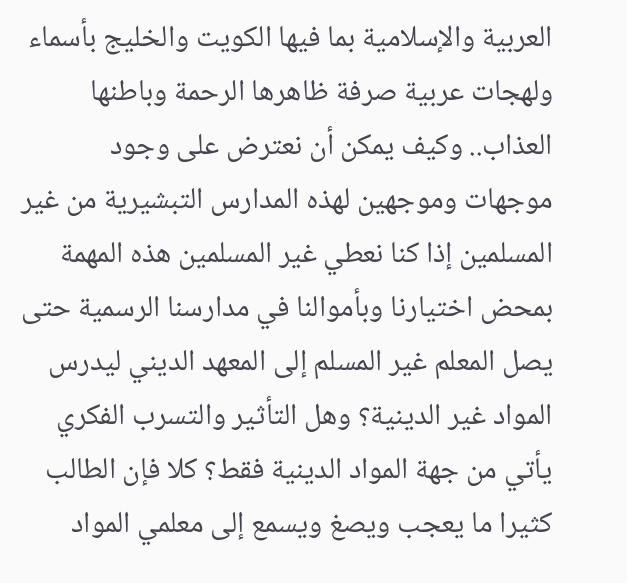العربية والإسلامية بما فيها الكويت والخليج بأسماء ولهجات عربية صرفة ظاهرها الرحمة وباطنها العذاب.. وكيف يمكن أن نعترض على وجود موجهات وموجهين لهذه المدارس التبشيرية من غير المسلمين إذا كنا نعطي غير المسلمين هذه المهمة بمحض اختيارنا وبأموالنا في مدارسنا الرسمية حتى يصل المعلم غير المسلم إلى المعهد الديني ليدرس المواد غير الدينية؟ وهل التأثير والتسرب الفكري يأتي من جهة المواد الدينية فقط؟ كلا فإن الطالب كثيرا ما يعجب ويصغ ويسمع إلى معلمي المواد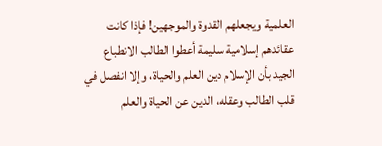العلمية ويجعلهم القدوة والموجهين! فإذا كانت عقائدهم إسلامية سليمة أعطوا الطالب الانطباع الجيد بأن الإسلام دين العلم والحياة، وإلا انفصل في قلب الطالب وعقله، الدين عن الحياة والعلم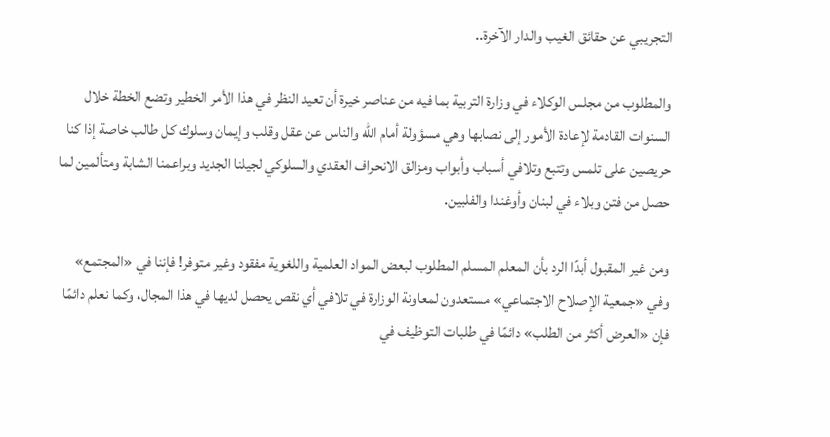التجريبي عن حقائق الغيب والدار الآخرة..

والمطلوب من مجلس الوكلاء في وزارة التربية بما فيه من عناصر خيرة أن تعيد النظر في هذا الأمر الخطير وتضع الخطة خلال السنوات القادمة لإعادة الأمور إلى نصابها وهي مسؤولة أمام الله والناس عن عقل وقلب وإيمان وسلوك كل طالب خاصة إذا كنا حريصين على تلمس وتتبع وتلافي أسباب وأبواب ومزالق الانحراف العقدي والسلوكي لجيلنا الجديد وبراعمنا الشابة ومتألمين لما حصل من فتن وبلاء في لبنان وأوغندا والفلبين.

ومن غير المقبول أبدًا الرد بأن المعلم المسلم المطلوب لبعض المواد العلمية واللغوية مفقود وغير متوفر! فإننا في «المجتمع» وفي «جمعية الإصلاح الاجتماعي» مستعدون لمعاونة الوزارة في تلافي أي نقص يحصل لديها في هذا المجال، وكما نعلم دائمًا فإن «العرض أكثر من الطلب» دائمًا في طلبات التوظيف في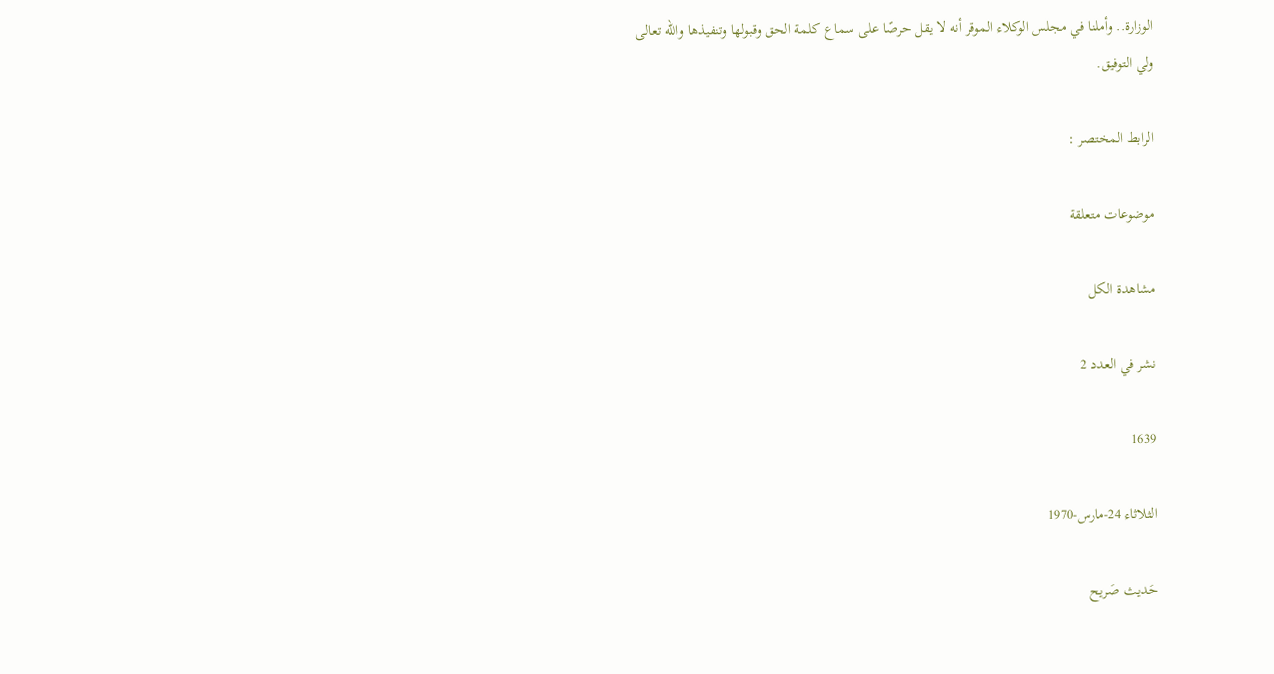الوزارة.. وأملنا في مجلس الوكلاء الموقر أنه لا يقل حرصًا على سماع كلمة الحق وقبولها وتنفيذها والله تعالى ولي التوفيق.

الرابط المختصر :

موضوعات متعلقة

مشاهدة الكل

نشر في العدد 2

1639

الثلاثاء 24-مارس-1970

حَديث صَريح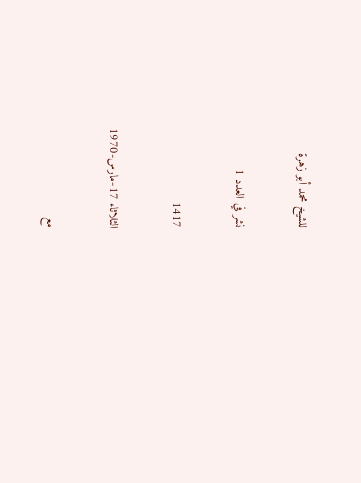للشيخ محمد أبو زهرة

نشر في العدد 1

1417

الثلاثاء 17-مارس-1970

مع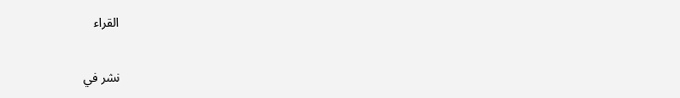القراء

نشر في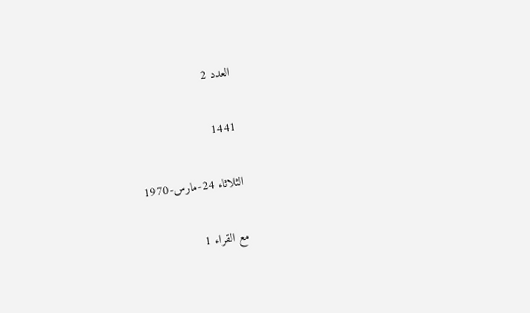العدد 2

1441

الثلاثاء 24-مارس-1970

مع القراء 1